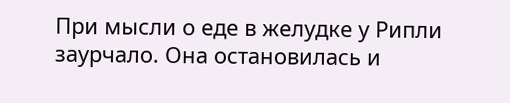При мысли о еде в желудке у Рипли заурчало. Она остановилась и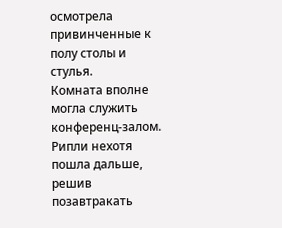осмотрела привинченные к полу столы и стулья.
Комната вполне могла служить конференц-залом.
Рипли нехотя пошла дальше, решив позавтракать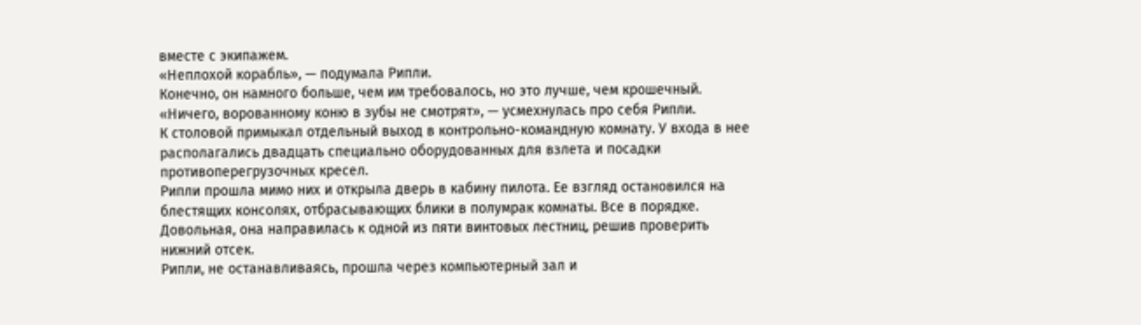вместе с экипажем.
«Неплохой корабль», — подумала Рипли.
Конечно, он намного больше, чем им требовалось, но это лучше, чем крошечный.
«Ничего, ворованному коню в зубы не смотрят», — усмехнулась про себя Рипли.
К столовой примыкал отдельный выход в контрольно-командную комнату. У входа в нее располагались двадцать специально оборудованных для взлета и посадки противоперегрузочных кресел.
Рипли прошла мимо них и открыла дверь в кабину пилота. Ее взгляд остановился на блестящих консолях, отбрасывающих блики в полумрак комнаты. Все в порядке.
Довольная, она направилась к одной из пяти винтовых лестниц, решив проверить нижний отсек.
Рипли, не останавливаясь, прошла через компьютерный зал и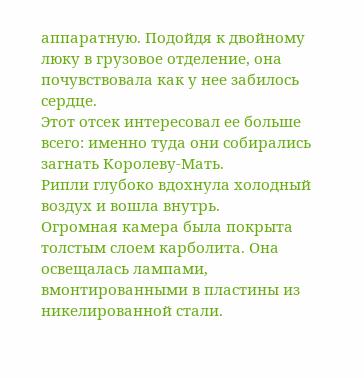аппаратную. Подойдя к двойному люку в грузовое отделение, она почувствовала как у нее забилось сердце.
Этот отсек интересовал ее больше всего: именно туда они собирались загнать Королеву-Мать.
Рипли глубоко вдохнула холодный воздух и вошла внутрь.
Огромная камера была покрыта толстым слоем карболита. Она освещалась лампами, вмонтированными в пластины из никелированной стали.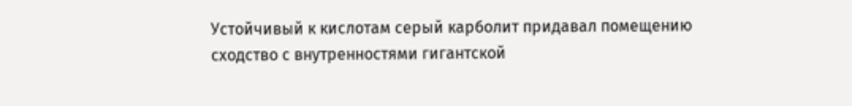Устойчивый к кислотам серый карболит придавал помещению сходство с внутренностями гигантской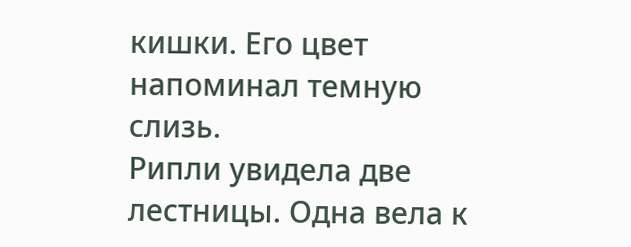кишки. Его цвет напоминал темную слизь.
Рипли увидела две лестницы. Одна вела к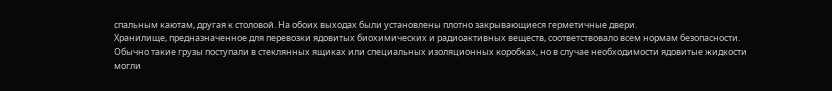спальным каютам, другая к столовой. На обоих выходах были установлены плотно закрывающиеся герметичные двери.
Хранилище, предназначенное для перевозки ядовитых биохимических и радиоактивных веществ, соответствовало всем нормам безопасности.
Обычно такие грузы поступали в стеклянных ящиках или специальных изоляционных коробках, но в случае необходимости ядовитые жидкости могли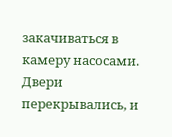закачиваться в камеру насосами. Двери перекрывались, и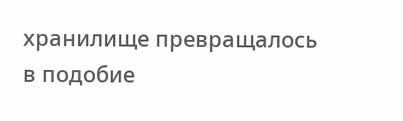хранилище превращалось в подобие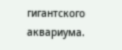гигантского аквариума.